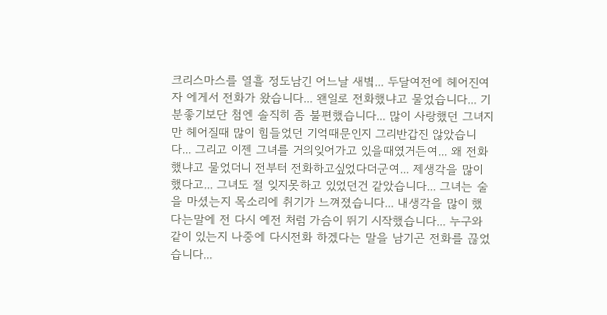크리스마스를 열흘 정도남긴 어느날 새볔... 두달여전에 헤어진여자 에게서 전화가 왔습니다... 왠일로 전화했냐고 물었습니다... 기분좋기보단 첨엔 솔직히 좀 불편했습니다... 많이 사랑했던 그녀지만 헤어질때 많이 힘들었던 기억때문인지 그리반갑진 않았습니다... 그리고 이젠 그녀를 거의잊어가고 있을때였거든여... 왜 전화했냐고 물었더니 전부터 전화하고싶었다더군여... 제생각을 많이했다고... 그녀도 절 잊지못하고 있었던건 같았습니다... 그녀는 술을 마셨는지 목소리에 취기가 느껴졌습니다... 내생각을 많이 했다는말에 전 다시 예전 처럼 가슴이 뛰기 시작했습니다... 누구와 같이 있는지 나중에 다시전화 하겠다는 말을 남기곤 전화를 끊었습니다...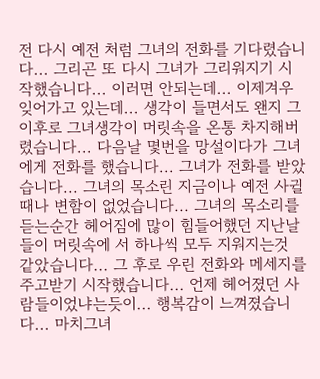전 다시 예전 처럼 그녀의 전화를 기다렸습니다... 그리곤 또 다시 그녀가 그리워지기 시작했습니다... 이러면 안되는데... 이제겨우 잊어가고 있는데... 생각이 들면서도 왠지 그 이후로 그녀생각이 머릿속을 온통 차지해버렸습니다... 다음날 몇번을 망설이다가 그녀에게 전화를 했습니다... 그녀가 전화를 받았습니다... 그녀의 목소린 지금이나 예전 사귈때나 변함이 없었습니다... 그녀의 목소리를 듣는순간 헤어짐에 많이 힘들어했던 지난날들이 머릿속에 서 하나씩 모두 지워지는것 같았습니다... 그 후로 우린 전화와 메세지를 주고받기 시작했습니다... 언제 헤어졌던 사람들이었냐는듯이... 행복감이 느껴졌습니다... 마치그녀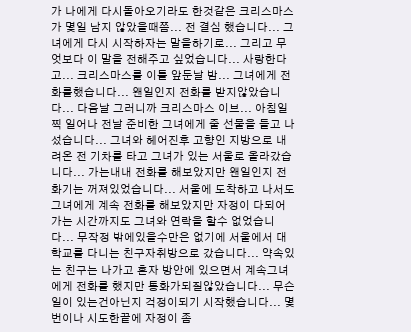가 나에게 다시돌아오기라도 한것같은 크리스마스가 몇일 남지 않았을때쯤... 전 결심 했습니다... 그녀에게 다시 시작하자는 말을하기로... 그리고 무엇보다 이 말을 전해주고 싶었습니다... 사랑한다고... 크리스마스를 이틀 앞둔날 밤... 그녀에게 전화를했습니다... 왠일인지 전화를 받지않았습니다... 다음날 그러니까 크리스마스 이브... 아침일찍 일어나 전날 준비한 그녀에게 줄 선물을 들고 나섰습니다... 그녀와 헤어진후 고향인 지방으로 내려온 전 기차를 타고 그녀가 있는 서울로 올라갔습니다... 가는내내 전화를 해보았지만 왠일인지 전화기는 꺼져있었습니다... 서울에 도착하고 나서도 그녀에게 계속 전화를 해보았지만 자정이 다되어가는 시간까지도 그녀와 연락을 할수 없었습니다... 무작정 밖에있을수만은 없기에 서울에서 대학교를 다니는 친구자취방으로 갔습니다... 약속있는 친구는 나가고 혼자 방안에 있으면서 계속그녀에게 전화를 했지만 통화가되질않았습니다... 무슨일이 있는건아닌지 걱정이되기 시작했습니다... 몇번이나 시도한끝에 자정이 좀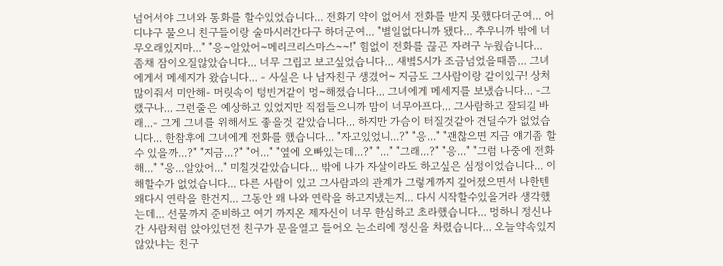넘어서야 그녀와 통화를 할수있었습니다... 전화기 약이 없어서 전화를 받지 못했다더군여... 어디냐구 물으니 친구들이랑 술마시러간다구 하더군여... "별일없다니까 됐다... 추우니까 밖에 너무오래있지마..." "응~알았어~메리크리스마스~~!" 힘없이 전화를 끊곤 자려구 누웠습니다... 좀채 잠이오질않았습니다... 너무 그립고 보고싶었습니다... 새볔5시가 조금넘었을때쯤... 그녀에게서 메세지가 왔습니다... - 사실은 나 남자친구 생겼어~ 지금도 그사람이랑 같이있구! 상처많이줘서 미안해- 머릿속이 텅빈거같이 멍~해졌습니다... 그녀에게 메세지를 보냈습니다... -그랬구나... 그런줄은 예상하고 있었지만 직접들으니까 맘이 너무아프다... 그사람하고 잘되길 바래...- 그게 그녀를 위해서도 좋을것 같았습니다... 하지만 가슴이 터질것같아 견딜수가 없었습니다... 한참후에 그녀에게 전화를 했습니다... "자고있었니...?" "응..." "괜찮으면 지금 얘기좀 할 수 있을까...?" "지금...?" "어..." "옆에 오빠있는데...?" "..." "그래...?" "응..." "그럼 나중에 전화해..." "응...알았어..." 미칠것같았습니다... 밖에 나가 자살이라도 하고싶은 심정이었습니다... 이해할수가 없었습니다... 다른 사람이 있고 그사람과의 관계가 그렇게까지 깊어졌으면서 나한텐 왜다시 연락을 한건지... 그동안 왜 나와 연락을 하고지냈는지... 다시 시작할수있을거라 생각했는데... 선물까지 준비하고 여기 까지온 제자신이 너무 한심하고 초라했습니다... 멍하니 정신나간 사람처럼 앉아있던전 친구가 문을열고 들어오 는소리에 정신을 차렸습니다... 오늘약속있지 않았냐는 친구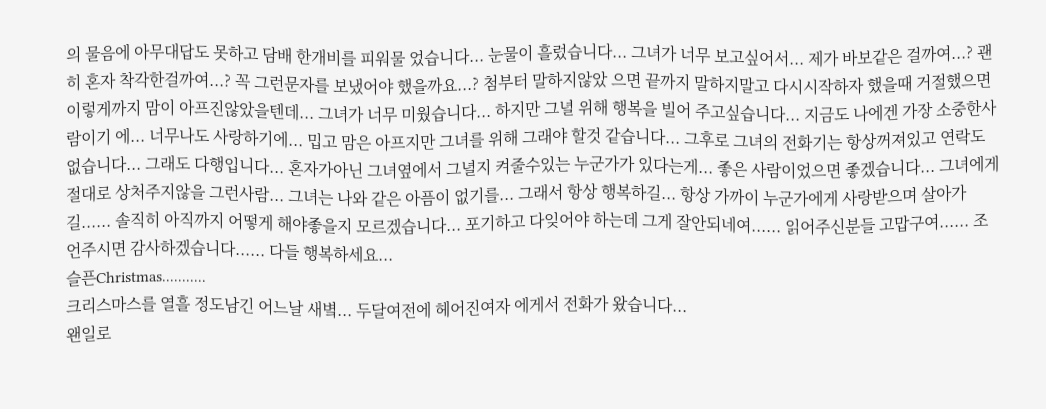의 물음에 아무대답도 못하고 담배 한개비를 피워물 었습니다... 눈물이 흘렀습니다... 그녀가 너무 보고싶어서... 제가 바보같은 걸까여...? 괜히 혼자 착각한걸까여...? 꼭 그런문자를 보냈어야 했을까요...? 첨부터 말하지않았 으면 끝까지 말하지말고 다시시작하자 했을때 거절했으면 이렇게까지 맘이 아프진않았을텐데... 그녀가 너무 미웠습니다... 하지만 그녈 위해 행복을 빌어 주고싶습니다... 지금도 나에겐 가장 소중한사람이기 에... 너무나도 사랑하기에... 밉고 맘은 아프지만 그녀를 위해 그래야 할것 같습니다... 그후로 그녀의 전화기는 항상꺼져있고 연락도 없습니다... 그래도 다행입니다... 혼자가아닌 그녀옆에서 그녈지 켜줄수있는 누군가가 있다는게... 좋은 사람이었으면 좋겠습니다... 그녀에게 절대로 상처주지않을 그런사람... 그녀는 나와 같은 아픔이 없기를... 그래서 항상 행복하길... 항상 가까이 누군가에게 사랑받으며 살아가길...... 솔직히 아직까지 어떻게 해야좋을지 모르겠습니다... 포기하고 다잊어야 하는데 그게 잘안되네여...... 읽어주신분들 고맙구여...... 조언주시면 감사하겠습니다...... 다들 행복하세요...
슬픈Christmas...........
크리스마스를 열흘 정도남긴 어느날 새볔... 두달여전에 헤어진여자 에게서 전화가 왔습니다...
왠일로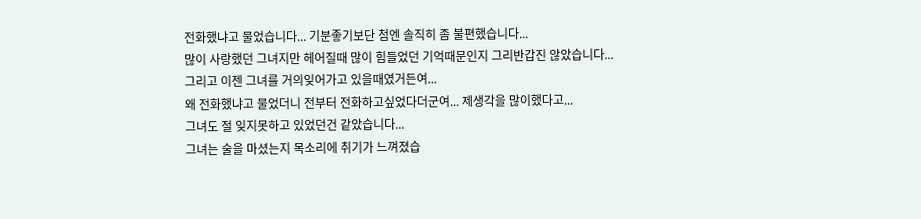전화했냐고 물었습니다... 기분좋기보단 첨엔 솔직히 좀 불편했습니다...
많이 사랑했던 그녀지만 헤어질때 많이 힘들었던 기억때문인지 그리반갑진 않았습니다...
그리고 이젠 그녀를 거의잊어가고 있을때였거든여...
왜 전화했냐고 물었더니 전부터 전화하고싶었다더군여... 제생각을 많이했다고...
그녀도 절 잊지못하고 있었던건 같았습니다...
그녀는 술을 마셨는지 목소리에 취기가 느껴졌습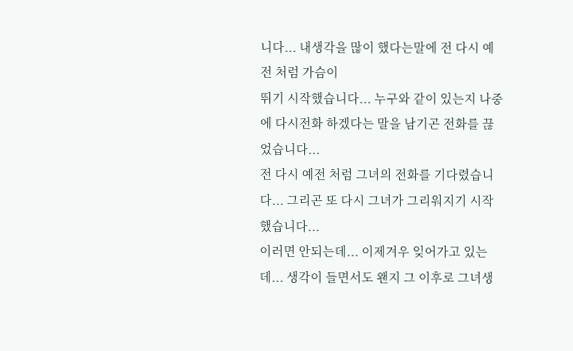니다... 내생각을 많이 했다는말에 전 다시 예전 처럼 가슴이
뛰기 시작했습니다... 누구와 같이 있는지 나중에 다시전화 하겠다는 말을 남기곤 전화를 끊었습니다...
전 다시 예전 처럼 그녀의 전화를 기다렸습니다... 그리곤 또 다시 그녀가 그리워지기 시작했습니다...
이러면 안되는데... 이제겨우 잊어가고 있는데... 생각이 들면서도 왠지 그 이후로 그녀생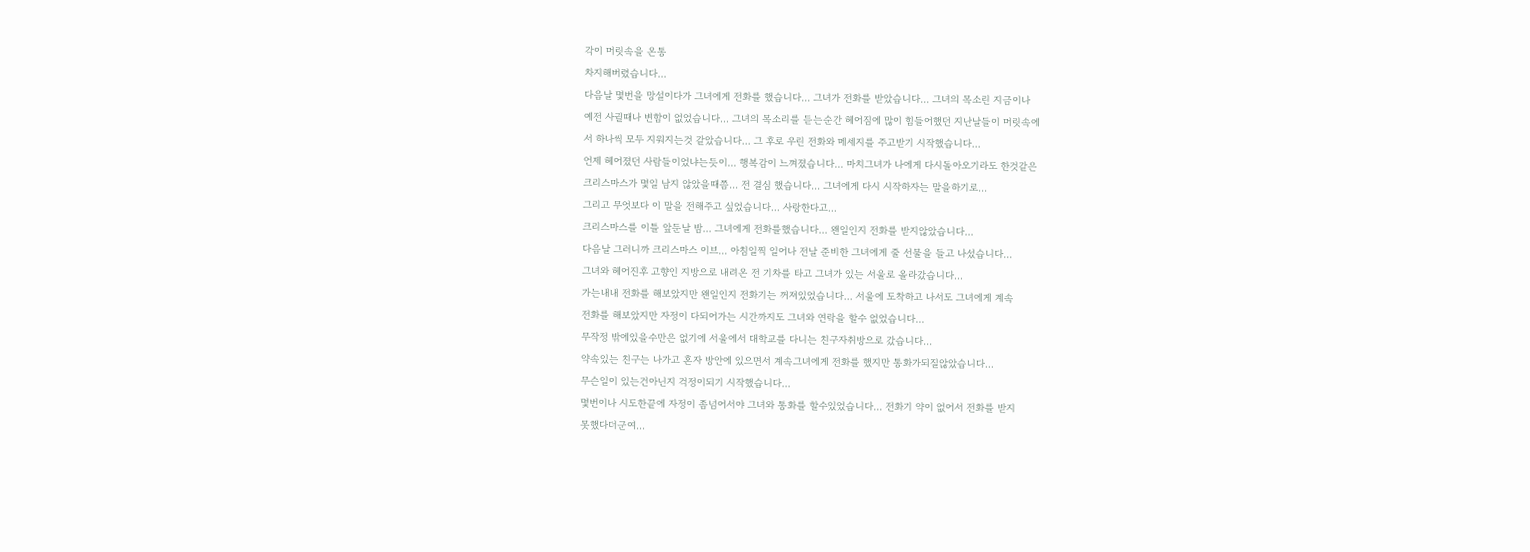각이 머릿속을 온통
차지해버렸습니다...
다음날 몇번을 망설이다가 그녀에게 전화를 했습니다... 그녀가 전화를 받았습니다... 그녀의 목소린 지금이나
예전 사귈때나 변함이 없었습니다... 그녀의 목소리를 듣는순간 헤어짐에 많이 힘들어했던 지난날들이 머릿속에
서 하나씩 모두 지워지는것 같았습니다... 그 후로 우린 전화와 메세지를 주고받기 시작했습니다...
언제 헤어졌던 사람들이었냐는듯이... 행복감이 느껴졌습니다... 마치그녀가 나에게 다시돌아오기라도 한것같은
크리스마스가 몇일 남지 않았을때쯤... 전 결심 했습니다... 그녀에게 다시 시작하자는 말을하기로...
그리고 무엇보다 이 말을 전해주고 싶었습니다... 사랑한다고...
크리스마스를 이틀 앞둔날 밤... 그녀에게 전화를했습니다... 왠일인지 전화를 받지않았습니다...
다음날 그러니까 크리스마스 이브... 아침일찍 일어나 전날 준비한 그녀에게 줄 선물을 들고 나섰습니다...
그녀와 헤어진후 고향인 지방으로 내려온 전 기차를 타고 그녀가 있는 서울로 올라갔습니다...
가는내내 전화를 해보았지만 왠일인지 전화기는 꺼져있었습니다... 서울에 도착하고 나서도 그녀에게 계속
전화를 해보았지만 자정이 다되어가는 시간까지도 그녀와 연락을 할수 없었습니다...
무작정 밖에있을수만은 없기에 서울에서 대학교를 다니는 친구자취방으로 갔습니다...
약속있는 친구는 나가고 혼자 방안에 있으면서 계속그녀에게 전화를 했지만 통화가되질않았습니다...
무슨일이 있는건아닌지 걱정이되기 시작했습니다...
몇번이나 시도한끝에 자정이 좀넘어서야 그녀와 통화를 할수있었습니다... 전화기 약이 없어서 전화를 받지
못했다더군여...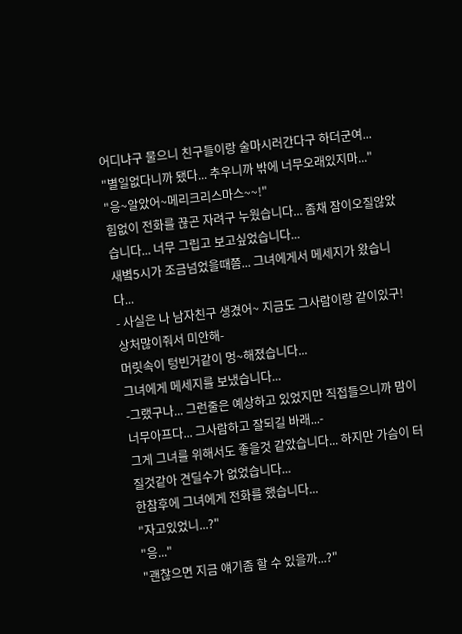어디냐구 물으니 친구들이랑 술마시러간다구 하더군여...
"별일없다니까 됐다... 추우니까 밖에 너무오래있지마..."
"응~알았어~메리크리스마스~~!"
힘없이 전화를 끊곤 자려구 누웠습니다... 좀채 잠이오질않았습니다... 너무 그립고 보고싶었습니다...
새볔5시가 조금넘었을때쯤... 그녀에게서 메세지가 왔습니다...
- 사실은 나 남자친구 생겼어~ 지금도 그사람이랑 같이있구! 상처많이줘서 미안해-
머릿속이 텅빈거같이 멍~해졌습니다...
그녀에게 메세지를 보냈습니다...
-그랬구나... 그런줄은 예상하고 있었지만 직접들으니까 맘이 너무아프다... 그사람하고 잘되길 바래...-
그게 그녀를 위해서도 좋을것 같았습니다... 하지만 가슴이 터질것같아 견딜수가 없었습니다...
한참후에 그녀에게 전화를 했습니다...
"자고있었니...?"
"응..."
"괜찮으면 지금 얘기좀 할 수 있을까...?"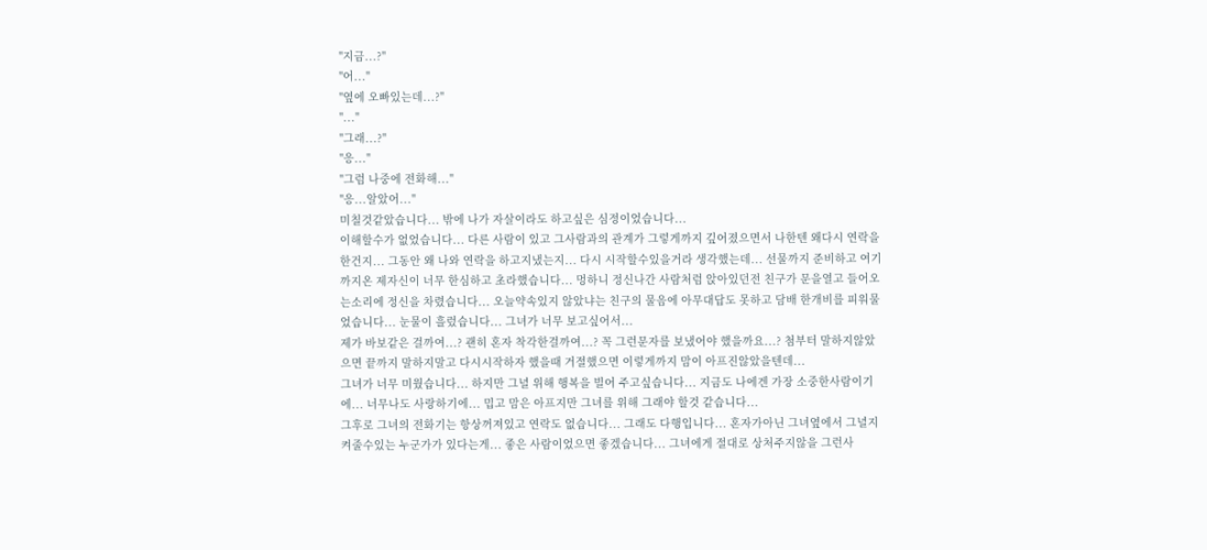"지금...?"
"어..."
"옆에 오빠있는데...?"
"..."
"그래...?"
"응..."
"그럼 나중에 전화해..."
"응...알았어..."
미칠것같았습니다... 밖에 나가 자살이라도 하고싶은 심정이었습니다...
이해할수가 없었습니다... 다른 사람이 있고 그사람과의 관계가 그렇게까지 깊어졌으면서 나한텐 왜다시 연락을
한건지... 그동안 왜 나와 연락을 하고지냈는지... 다시 시작할수있을거라 생각했는데... 선물까지 준비하고 여기
까지온 제자신이 너무 한심하고 초라했습니다... 멍하니 정신나간 사람처럼 앉아있던전 친구가 문을열고 들어오
는소리에 정신을 차렸습니다... 오늘약속있지 않았냐는 친구의 물음에 아무대답도 못하고 담배 한개비를 피워물
었습니다... 눈물이 흘렀습니다... 그녀가 너무 보고싶어서...
제가 바보같은 걸까여...? 괜히 혼자 착각한걸까여...? 꼭 그런문자를 보냈어야 했을까요...? 첨부터 말하지않았
으면 끝까지 말하지말고 다시시작하자 했을때 거절했으면 이렇게까지 맘이 아프진않았을텐데...
그녀가 너무 미웠습니다... 하지만 그녈 위해 행복을 빌어 주고싶습니다... 지금도 나에겐 가장 소중한사람이기
에... 너무나도 사랑하기에... 밉고 맘은 아프지만 그녀를 위해 그래야 할것 같습니다...
그후로 그녀의 전화기는 항상꺼져있고 연락도 없습니다... 그래도 다행입니다... 혼자가아닌 그녀옆에서 그녈지
켜줄수있는 누군가가 있다는게... 좋은 사람이었으면 좋겠습니다... 그녀에게 절대로 상처주지않을 그런사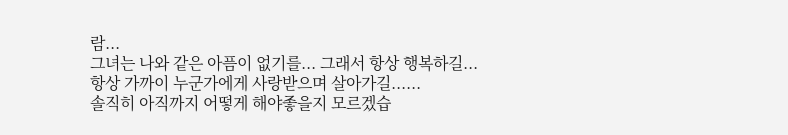람...
그녀는 나와 같은 아픔이 없기를... 그래서 항상 행복하길... 항상 가까이 누군가에게 사랑받으며 살아가길......
솔직히 아직까지 어떻게 해야좋을지 모르겠습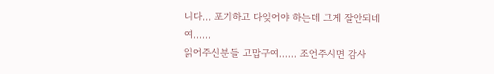니다... 포기하고 다잊어야 하는데 그게 잘안되네여......
읽어주신분들 고맙구여...... 조언주시면 감사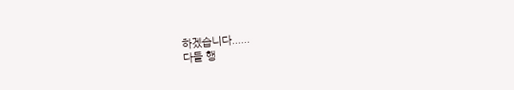하겠습니다......
다들 행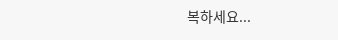복하세요...